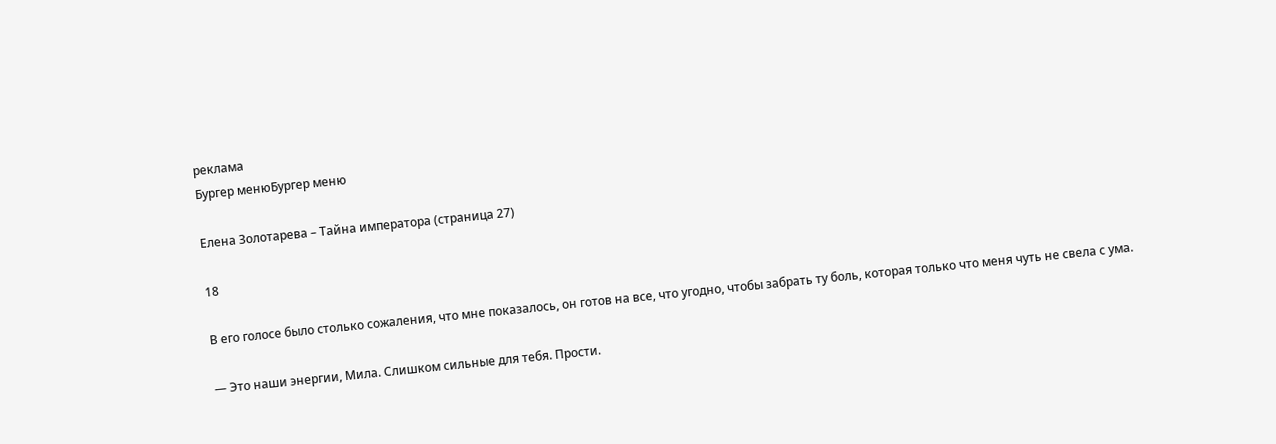реклама
Бургер менюБургер меню

Елена Золотарева – Тайна императора (страница 27)

18

В его голосе было столько сожаления, что мне показалось, он готов на все, что угодно, чтобы забрать ту боль, которая только что меня чуть не свела с ума.

— Это наши энергии, Мила. Слишком сильные для тебя. Прости.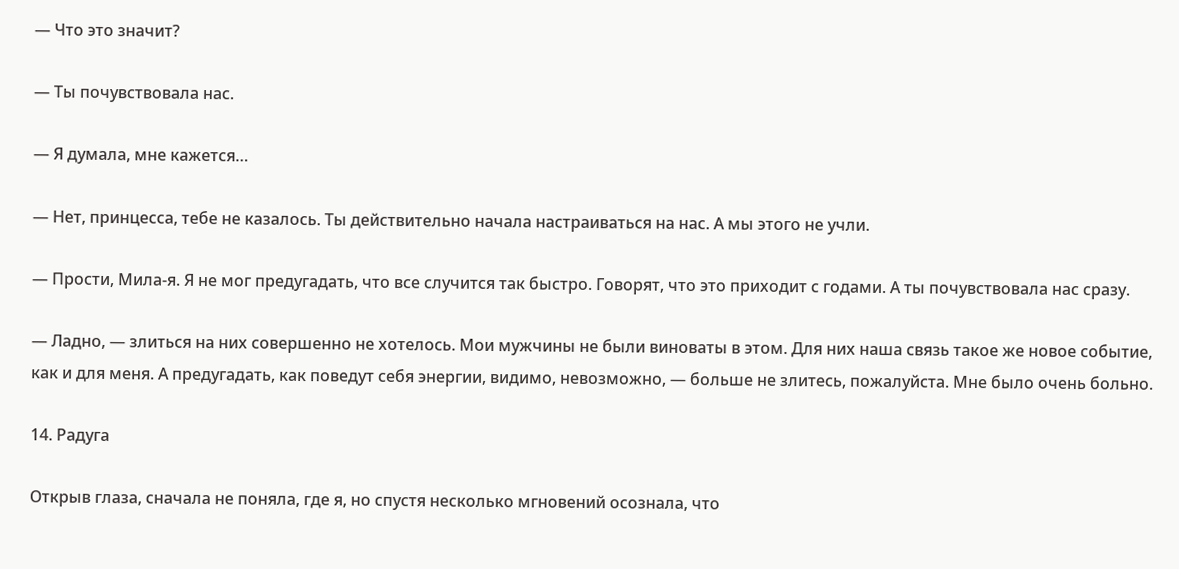— Что это значит?

— Ты почувствовала нас.

— Я думала, мне кажется…

— Нет, принцесса, тебе не казалось. Ты действительно начала настраиваться на нас. А мы этого не учли.

— Прости, Мила-я. Я не мог предугадать, что все случится так быстро. Говорят, что это приходит с годами. А ты почувствовала нас сразу.

— Ладно, — злиться на них совершенно не хотелось. Мои мужчины не были виноваты в этом. Для них наша связь такое же новое событие, как и для меня. А предугадать, как поведут себя энергии, видимо, невозможно, — больше не злитесь, пожалуйста. Мне было очень больно.

14. Радуга

Открыв глаза, сначала не поняла, где я, но спустя несколько мгновений осознала, что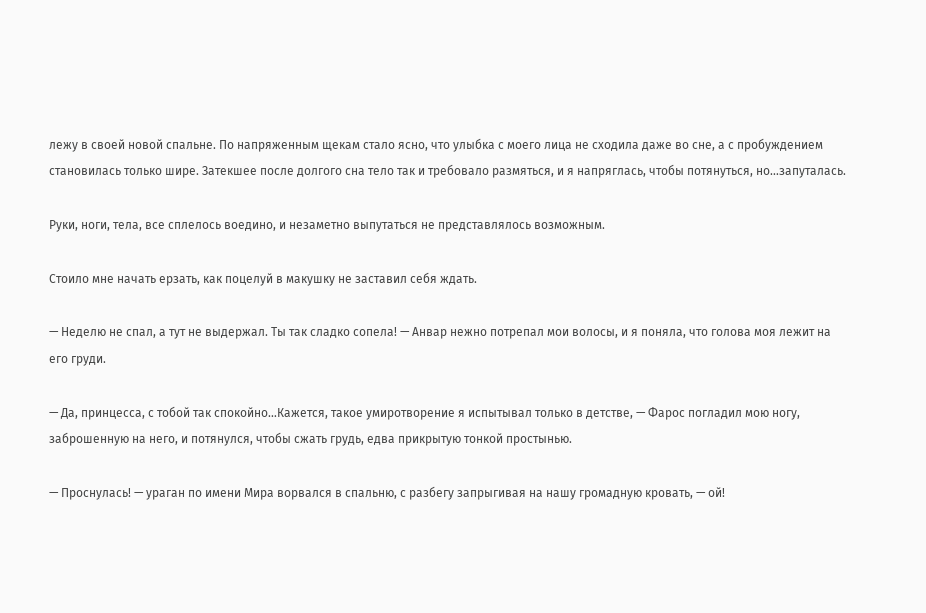лежу в своей новой спальне. По напряженным щекам стало ясно, что улыбка с моего лица не сходила даже во сне, а с пробуждением становилась только шире. Затекшее после долгого сна тело так и требовало размяться, и я напряглась, чтобы потянуться, но…запуталась.

Руки, ноги, тела, все сплелось воедино, и незаметно выпутаться не представлялось возможным.

Стоило мне начать ерзать, как поцелуй в макушку не заставил себя ждать.

— Неделю не спал, а тут не выдержал. Ты так сладко сопела! — Анвар нежно потрепал мои волосы, и я поняла, что голова моя лежит на его груди.

— Да, принцесса, с тобой так спокойно…Кажется, такое умиротворение я испытывал только в детстве, — Фарос погладил мою ногу, заброшенную на него, и потянулся, чтобы сжать грудь, едва прикрытую тонкой простынью.

— Проснулась! — ураган по имени Мира ворвался в спальню, с разбегу запрыгивая на нашу громадную кровать, — ой!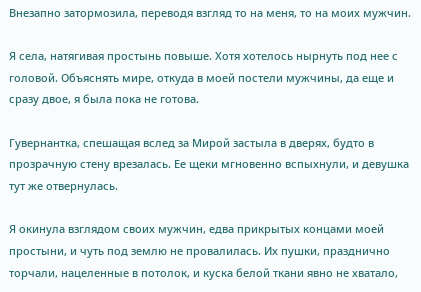Внезапно затормозила, переводя взгляд то на меня, то на моих мужчин.

Я села, натягивая простынь повыше. Хотя хотелось нырнуть под нее с головой. Объяснять мире, откуда в моей постели мужчины, да еще и сразу двое, я была пока не готова.

Гувернантка, спешащая вслед за Мирой застыла в дверях, будто в прозрачную стену врезалась. Ее щеки мгновенно вспыхнули, и девушка тут же отвернулась.

Я окинула взглядом своих мужчин, едва прикрытых концами моей простыни, и чуть под землю не провалилась. Их пушки, празднично торчали, нацеленные в потолок, и куска белой ткани явно не хватало,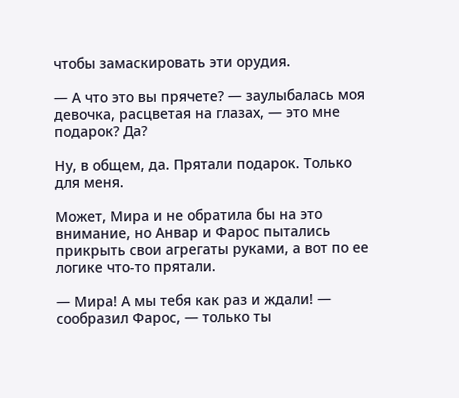чтобы замаскировать эти орудия.

— А что это вы прячете? — заулыбалась моя девочка, расцветая на глазах, — это мне подарок? Да?

Ну, в общем, да. Прятали подарок. Только для меня.

Может, Мира и не обратила бы на это внимание, но Анвар и Фарос пытались прикрыть свои агрегаты руками, а вот по ее логике что-то прятали.

— Мира! А мы тебя как раз и ждали! — сообразил Фарос, — только ты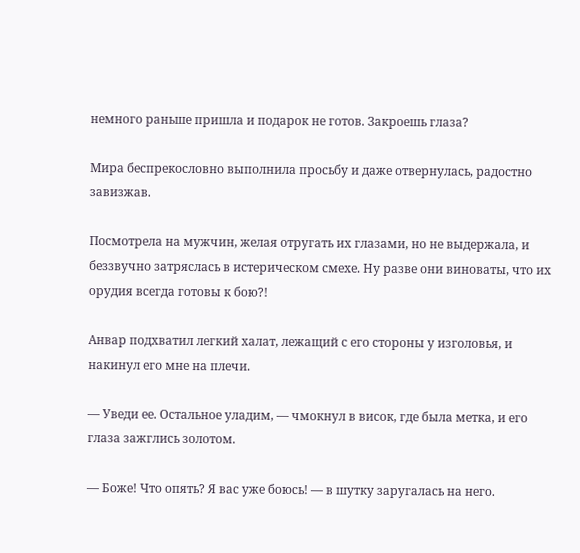немного раньше пришла и подарок не готов. Закроешь глаза?

Мира беспрекословно выполнила просьбу и даже отвернулась, радостно завизжав.

Посмотрела на мужчин, желая отругать их глазами, но не выдержала, и беззвучно затряслась в истерическом смехе. Ну разве они виноваты, что их орудия всегда готовы к бою?!

Анвар подхватил легкий халат, лежащий с его стороны у изголовья, и накинул его мне на плечи.

— Уведи ее. Остальное уладим, — чмокнул в висок, где была метка, и его глаза зажглись золотом.

— Боже! Что опять? Я вас уже боюсь! — в шутку заругалась на него.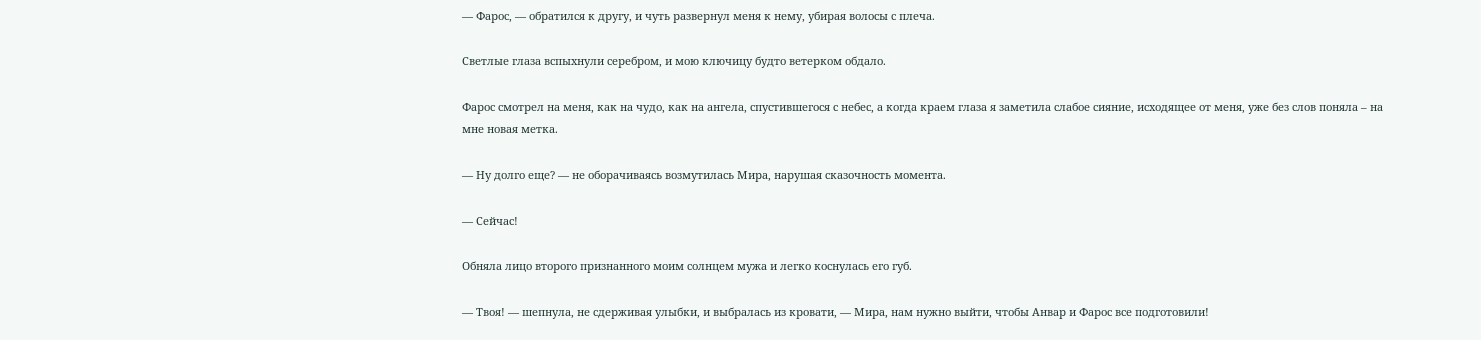— Фарос, — обратился к другу, и чуть развернул меня к нему, убирая волосы с плеча.

Светлые глаза вспыхнули серебром, и мою ключицу будто ветерком обдало.

Фарос смотрел на меня, как на чудо, как на ангела, спустившегося с небес, а когда краем глаза я заметила слабое сияние, исходящее от меня, уже без слов поняла – на мне новая метка.

— Ну долго еще? — не оборачиваясь возмутилась Мира, нарушая сказочность момента.

— Сейчас!

Обняла лицо второго признанного моим солнцем мужа и легко коснулась его губ.

— Твоя! — шепнула, не сдерживая улыбки, и выбралась из кровати, — Мира, нам нужно выйти, чтобы Анвар и Фарос все подготовили!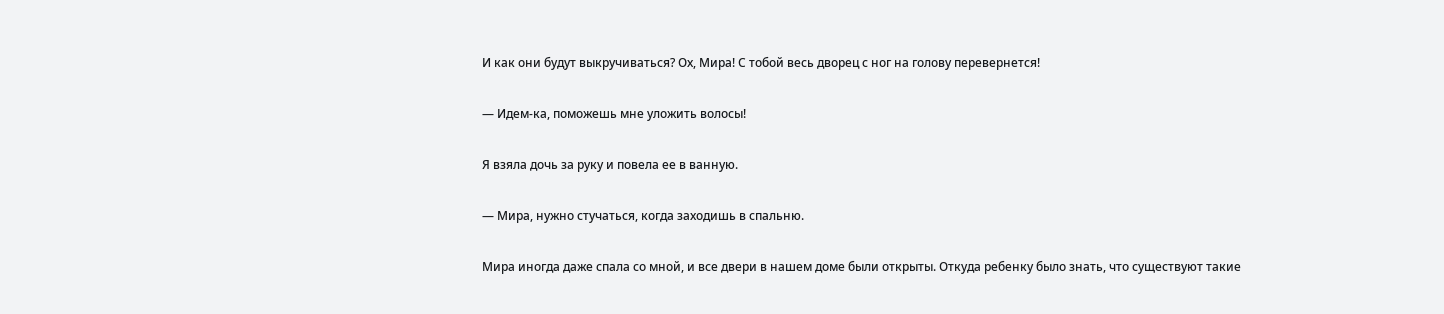И как они будут выкручиваться? Ох, Мира! С тобой весь дворец с ног на голову перевернется!

— Идем-ка, поможешь мне уложить волосы!

Я взяла дочь за руку и повела ее в ванную.

— Мира, нужно стучаться, когда заходишь в спальню.

Мира иногда даже спала со мной, и все двери в нашем доме были открыты. Откуда ребенку было знать, что существуют такие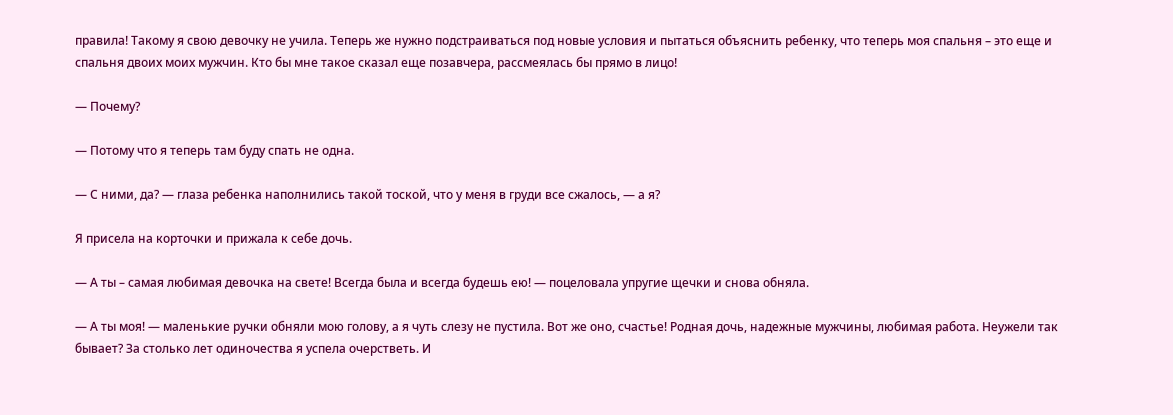правила! Такому я свою девочку не учила. Теперь же нужно подстраиваться под новые условия и пытаться объяснить ребенку, что теперь моя спальня – это еще и спальня двоих моих мужчин. Кто бы мне такое сказал еще позавчера, рассмеялась бы прямо в лицо!

— Почему?

— Потому что я теперь там буду спать не одна.

— С ними, да? — глаза ребенка наполнились такой тоской, что у меня в груди все сжалось, — а я?

Я присела на корточки и прижала к себе дочь.

— А ты – самая любимая девочка на свете! Всегда была и всегда будешь ею! — поцеловала упругие щечки и снова обняла.

— А ты моя! — маленькие ручки обняли мою голову, а я чуть слезу не пустила. Вот же оно, счастье! Родная дочь, надежные мужчины, любимая работа. Неужели так бывает? За столько лет одиночества я успела очерстветь. И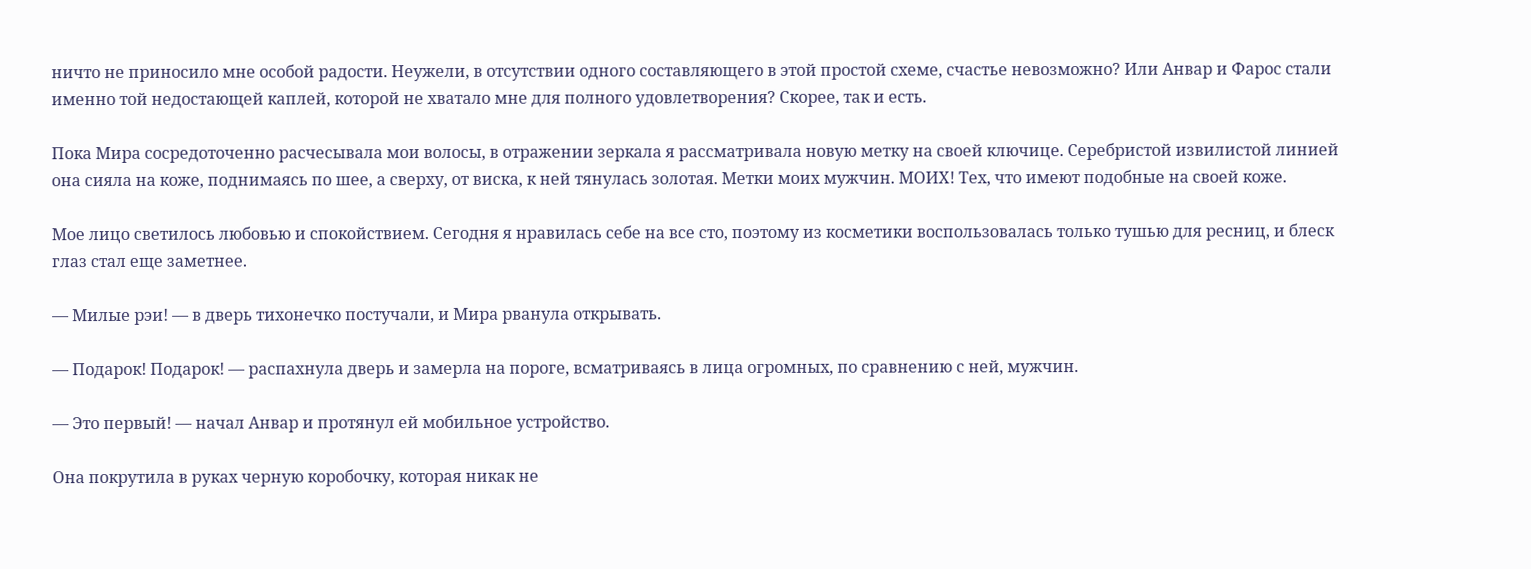ничто не приносило мне особой радости. Неужели, в отсутствии одного составляющего в этой простой схеме, счастье невозможно? Или Анвар и Фарос стали именно той недостающей каплей, которой не хватало мне для полного удовлетворения? Скорее, так и есть.

Пока Мира сосредоточенно расчесывала мои волосы, в отражении зеркала я рассматривала новую метку на своей ключице. Серебристой извилистой линией она сияла на коже, поднимаясь по шее, а сверху, от виска, к ней тянулась золотая. Метки моих мужчин. МОИХ! Тех, что имеют подобные на своей коже.

Мое лицо светилось любовью и спокойствием. Сегодня я нравилась себе на все сто, поэтому из косметики воспользовалась только тушью для ресниц, и блеск глаз стал еще заметнее.

— Милые рэи! — в дверь тихонечко постучали, и Мира рванула открывать.

— Подарок! Подарок! — распахнула дверь и замерла на пороге, всматриваясь в лица огромных, по сравнению с ней, мужчин.

— Это первый! — начал Анвар и протянул ей мобильное устройство.

Она покрутила в руках черную коробочку, которая никак не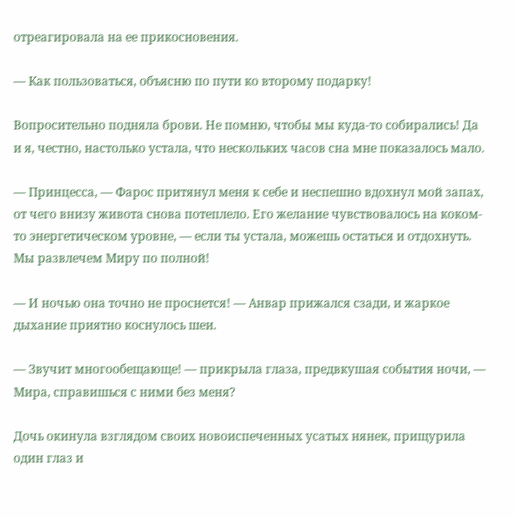отреагировала на ее прикосновения.

— Как пользоваться, объясню по пути ко второму подарку!

Вопросительно подняла брови. Не помню, чтобы мы куда-то собирались! Да и я, честно, настолько устала, что нескольких часов сна мне показалось мало.

— Принцесса, — Фарос притянул меня к себе и неспешно вдохнул мой запах, от чего внизу живота снова потеплело. Его желание чувствовалось на коком-то энергетическом уровне, — если ты устала, можешь остаться и отдохнуть. Мы развлечем Миру по полной!

— И ночью она точно не проснется! — Анвар прижался сзади, и жаркое дыхание приятно коснулось шеи.

— Звучит многообещающе! — прикрыла глаза, предвкушая события ночи, — Мира, справишься с ними без меня?

Дочь окинула взглядом своих новоиспеченных усатых нянек, прищурила один глаз и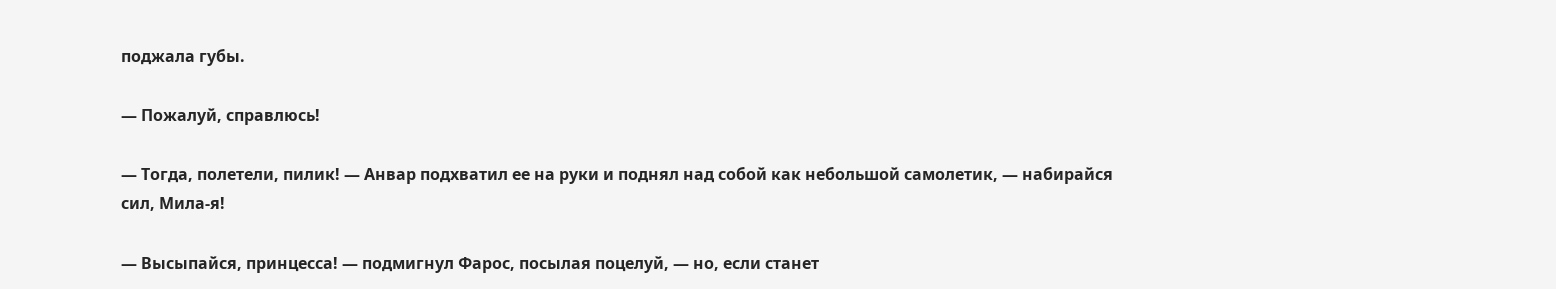поджала губы.

— Пожалуй, справлюсь!

— Тогда, полетели, пилик! — Анвар подхватил ее на руки и поднял над собой как небольшой самолетик, — набирайся сил, Мила-я!

— Высыпайся, принцесса! — подмигнул Фарос, посылая поцелуй, — но, если станет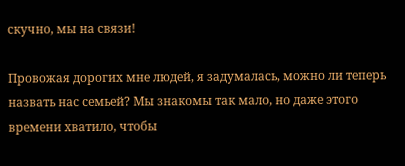скучно, мы на связи!

Провожая дорогих мне людей, я задумалась, можно ли теперь назвать нас семьей? Мы знакомы так мало, но даже этого времени хватило, чтобы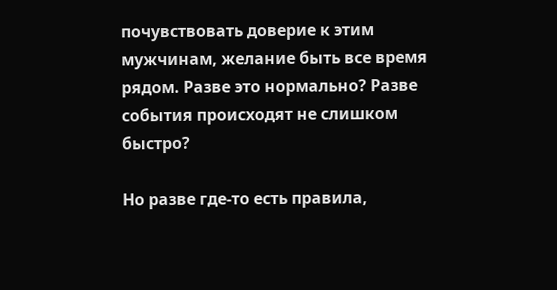почувствовать доверие к этим мужчинам, желание быть все время рядом. Разве это нормально? Разве события происходят не слишком быстро?

Но разве где-то есть правила,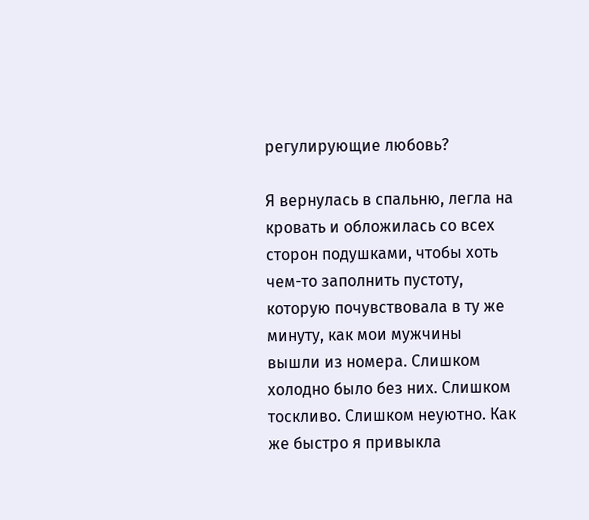регулирующие любовь?

Я вернулась в спальню, легла на кровать и обложилась со всех сторон подушками, чтобы хоть чем-то заполнить пустоту, которую почувствовала в ту же минуту, как мои мужчины вышли из номера. Слишком холодно было без них. Слишком тоскливо. Слишком неуютно. Как же быстро я привыкла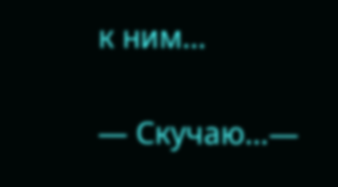к ним…

— Скучаю…—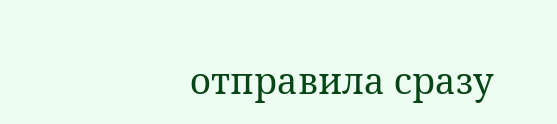отправила сразу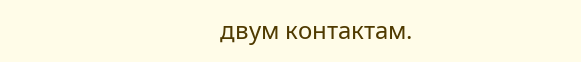двум контактам.